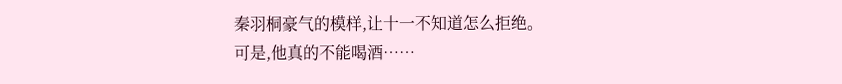秦羽桐豪气的模样,让十一不知道怎么拒绝。
可是,他真的不能喝酒……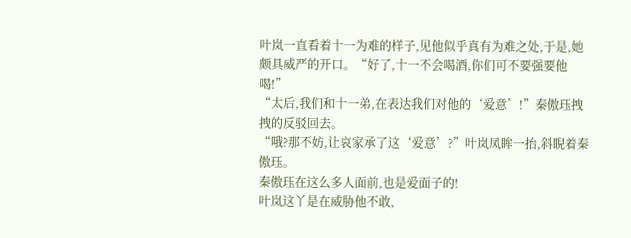叶岚一直看着十一为难的样子,见他似乎真有为难之处,于是,她颇具威严的开口。“好了,十一不会喝酒,你们可不要强要他喝!”
“太后,我们和十一弟,在表达我们对他的‘爱意’!”秦傲珏拽拽的反驳回去。
“哦?那不妨,让哀家承了这‘爱意’?”叶岚凤眸一抬,斜睨着秦傲珏。
秦傲珏在这么多人面前,也是爱面子的!
叶岚这丫是在威胁他不敢,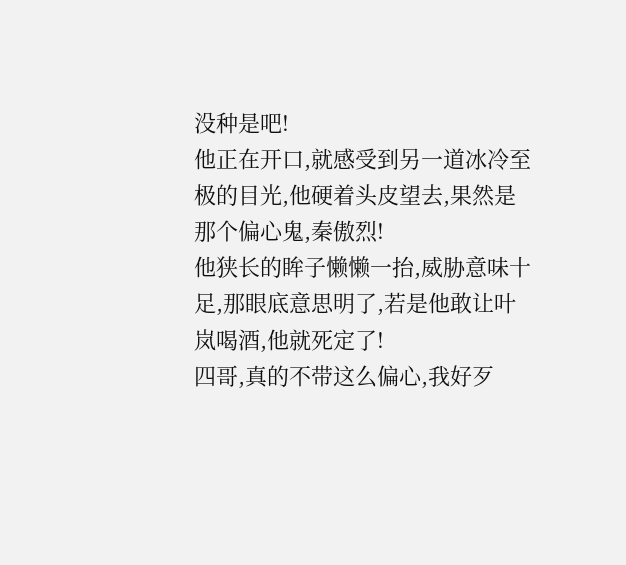没种是吧!
他正在开口,就感受到另一道冰冷至极的目光,他硬着头皮望去,果然是那个偏心鬼,秦傲烈!
他狭长的眸子懒懒一抬,威胁意味十足,那眼底意思明了,若是他敢让叶岚喝酒,他就死定了!
四哥,真的不带这么偏心,我好歹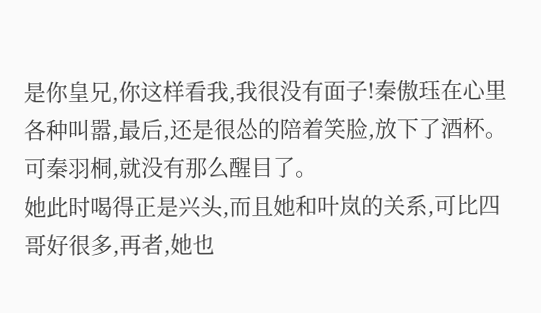是你皇兄,你这样看我,我很没有面子!秦傲珏在心里各种叫嚣,最后,还是很怂的陪着笑脸,放下了酒杯。
可秦羽桐,就没有那么醒目了。
她此时喝得正是兴头,而且她和叶岚的关系,可比四哥好很多,再者,她也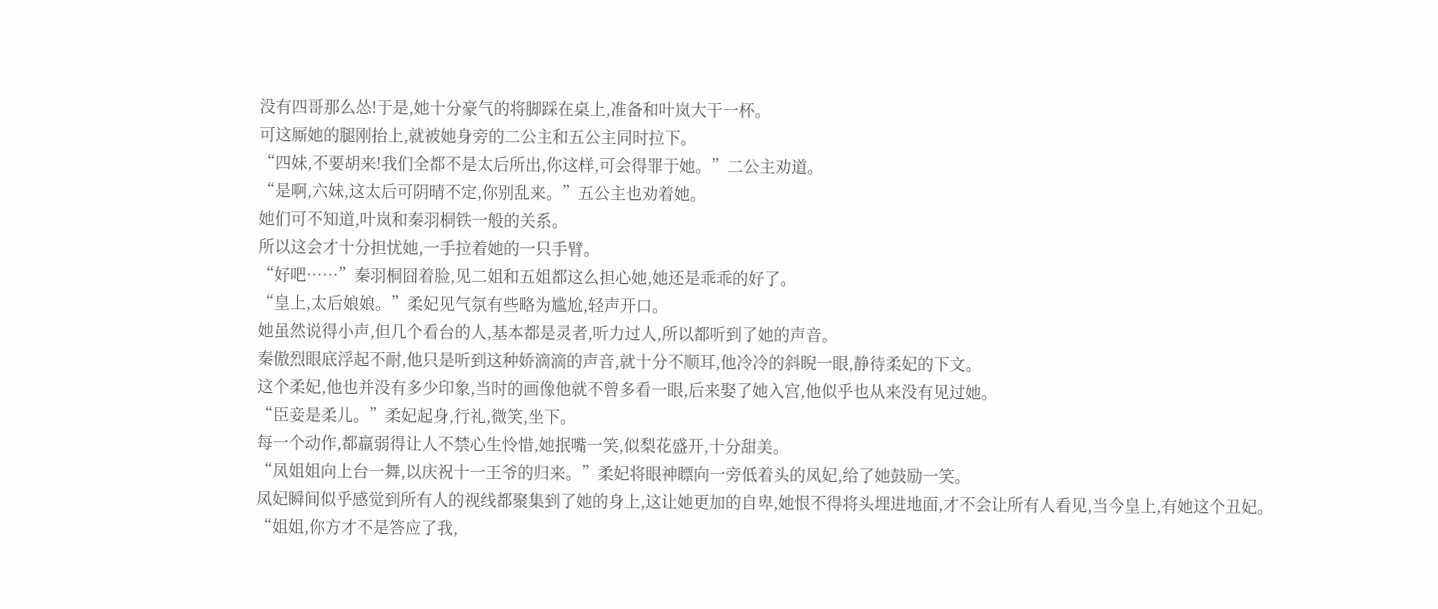没有四哥那么怂!于是,她十分豪气的将脚踩在桌上,准备和叶岚大干一杯。
可这厮她的腿刚抬上,就被她身旁的二公主和五公主同时拉下。
“四妹,不要胡来!我们全都不是太后所出,你这样,可会得罪于她。”二公主劝道。
“是啊,六妹,这太后可阴晴不定,你别乱来。”五公主也劝着她。
她们可不知道,叶岚和秦羽桐铁一般的关系。
所以这会才十分担忧她,一手拉着她的一只手臂。
“好吧……”秦羽桐囧着脸,见二姐和五姐都这么担心她,她还是乖乖的好了。
“皇上,太后娘娘。”柔妃见气氛有些略为尴尬,轻声开口。
她虽然说得小声,但几个看台的人,基本都是灵者,听力过人,所以都听到了她的声音。
秦傲烈眼底浮起不耐,他只是听到这种娇滴滴的声音,就十分不顺耳,他冷冷的斜睨一眼,静待柔妃的下文。
这个柔妃,他也并没有多少印象,当时的画像他就不曾多看一眼,后来娶了她入宫,他似乎也从来没有见过她。
“臣妾是柔儿。”柔妃起身,行礼,微笑,坐下。
每一个动作,都羸弱得让人不禁心生怜惜,她抿嘴一笑,似梨花盛开,十分甜美。
“凤姐姐向上台一舞,以庆祝十一王爷的归来。”柔妃将眼神瞟向一旁低着头的凤妃,给了她鼓励一笑。
凤妃瞬间似乎感觉到所有人的视线都聚集到了她的身上,这让她更加的自卑,她恨不得将头埋进地面,才不会让所有人看见,当今皇上,有她这个丑妃。
“姐姐,你方才不是答应了我,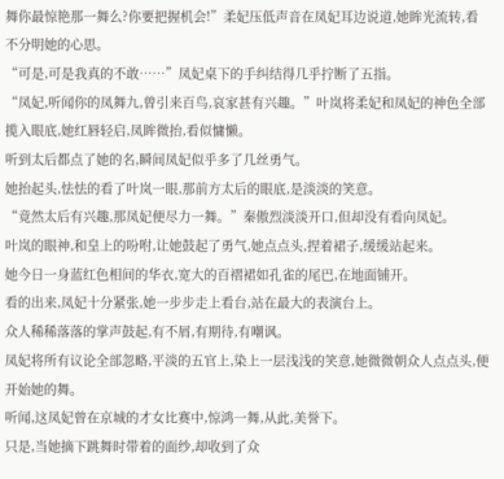舞你最惊艳那一舞么?你要把握机会!”柔妃压低声音在凤妃耳边说道,她眸光流转,看不分明她的心思。
“可是,可是我真的不敢……”凤妃桌下的手纠结得几乎拧断了五指。
“凤妃,听闻你的凤舞九,曾引来百鸟,哀家甚有兴趣。”叶岚将柔妃和凤妃的神色全部揽入眼底,她红唇轻启,凤眸微抬,看似慵懒。
听到太后都点了她的名,瞬间凤妃似乎多了几丝勇气。
她抬起头,怯怯的看了叶岚一眼,那前方太后的眼底,是淡淡的笑意。
“竟然太后有兴趣,那凤妃便尽力一舞。”秦傲烈淡淡开口,但却没有看向凤妃。
叶岚的眼神,和皇上的吩咐,让她鼓起了勇气,她点点头,捏着裙子,缓缓站起来。
她今日一身蓝红色相间的华衣,宽大的百褶裙如孔雀的尾巴,在地面铺开。
看的出来,凤妃十分紧张,她一步步走上看台,站在最大的表演台上。
众人稀稀落落的掌声鼓起,有不屑,有期待,有嘲讽。
凤妃将所有议论全部忽略,平淡的五官上,染上一层浅浅的笑意,她微微朝众人点点头,便开始她的舞。
听闻,这凤妃曾在京城的才女比赛中,惊鸿一舞,从此,美誉下。
只是,当她摘下跳舞时带着的面纱,却收到了众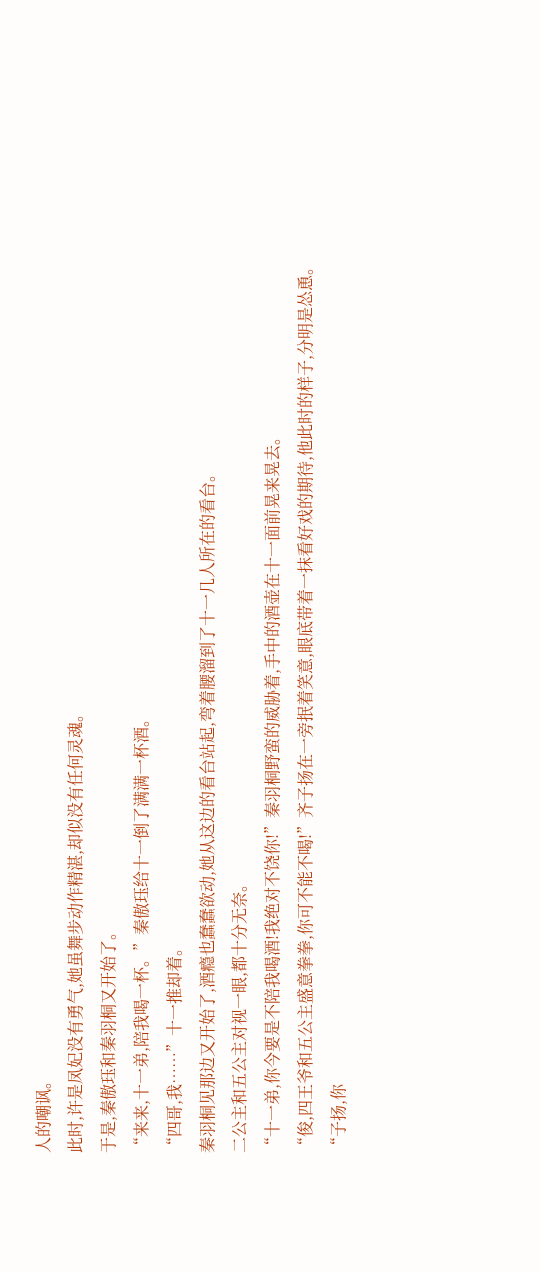人的嘲讽。
此时,许是凤妃没有勇气,她虽舞步动作精湛,却似没有任何灵魂。
于是,秦傲珏和秦羽桐又开始了。
“来来,十一弟,陪我喝一杯。”秦傲珏给十一倒了满满一杯酒。
“四哥,我……”十一推却着。
秦羽桐见那边又开始了,酒瘾也蠢蠢欲动,她从这边的看台站起,弯着腰溜到了十一几人所在的看台。
二公主和五公主对视一眼,都十分无奈。
“十一弟,你今要是不陪我喝酒!我绝对不饶你!”秦羽桐野蛮的威胁着,手中的酒壶在十一面前晃来晃去。
“俊,四王爷和五公主盛意拳拳,你可不能不喝!”齐子扬在一旁抿着笑意,眼底带着一抹看好戏的期待,他此时的样子,分明是怂恿。
“子扬,你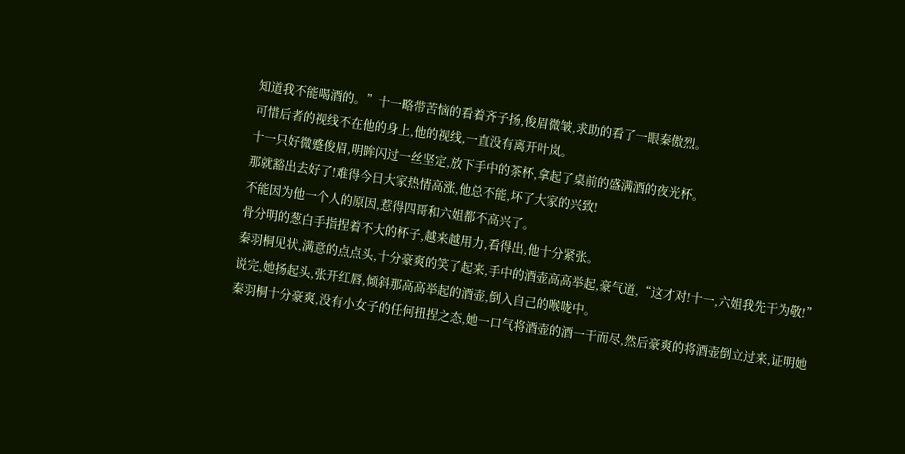知道我不能喝酒的。”十一略带苦恼的看着齐子扬,俊眉微皱,求助的看了一眼秦傲烈。
可惜后者的视线不在他的身上,他的视线,一直没有离开叶岚。
十一只好微蹙俊眉,明眸闪过一丝坚定,放下手中的茶杯,拿起了桌前的盛满酒的夜光杯。
那就豁出去好了!难得今日大家热情高涨,他总不能,坏了大家的兴致!
不能因为他一个人的原因,惹得四哥和六姐都不高兴了。
骨分明的葱白手指捏着不大的杯子,越来越用力,看得出,他十分紧张。
秦羽桐见状,满意的点点头,十分豪爽的笑了起来,手中的酒壶高高举起,豪气道,“这才对!十一,六姐我先干为敬!”
说完,她扬起头,张开红唇,倾斜那高高举起的酒壶,倒入自己的喉咙中。
秦羽桐十分豪爽,没有小女子的任何扭捏之态,她一口气将酒壶的酒一干而尽,然后豪爽的将酒壶倒立过来,证明她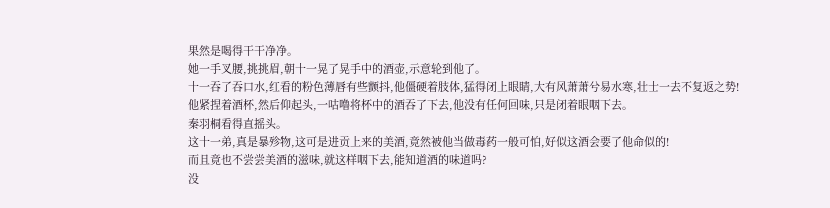果然是喝得干干净净。
她一手叉腰,挑挑眉,朝十一晃了晃手中的酒壶,示意轮到他了。
十一吞了吞口水,红看的粉色薄唇有些颤抖,他僵硬着肢体,猛得闭上眼睛,大有风萧萧兮易水寒,壮士一去不复返之势!
他紧捏着酒杯,然后仰起头,一咕噜将杯中的酒吞了下去,他没有任何回味,只是闭着眼咽下去。
秦羽桐看得直摇头。
这十一弟,真是暴殄物,这可是进贡上来的美酒,竟然被他当做毒药一般可怕,好似这酒会要了他命似的!
而且竟也不尝尝美酒的滋味,就这样咽下去,能知道酒的味道吗?
没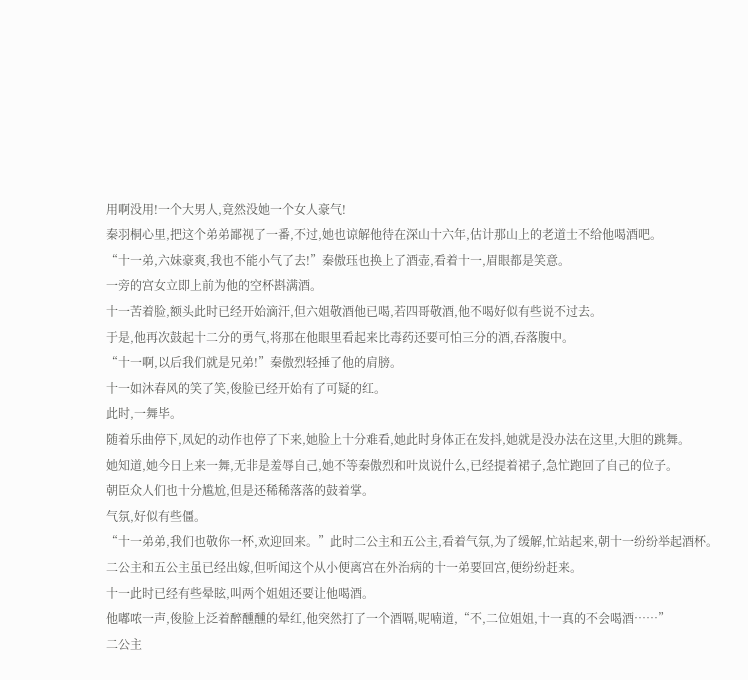用啊没用!一个大男人,竟然没她一个女人豪气!
秦羽桐心里,把这个弟弟鄙视了一番,不过,她也谅解他待在深山十六年,估计那山上的老道士不给他喝酒吧。
“十一弟,六妹豪爽,我也不能小气了去!”秦傲珏也换上了酒壶,看着十一,眉眼都是笑意。
一旁的宫女立即上前为他的空杯斟满酒。
十一苦着脸,额头此时已经开始滴汗,但六姐敬酒他已喝,若四哥敬酒,他不喝好似有些说不过去。
于是,他再次鼓起十二分的勇气,将那在他眼里看起来比毒药还要可怕三分的酒,吞落腹中。
“十一啊,以后我们就是兄弟!”秦傲烈轻捶了他的肩膀。
十一如沐春风的笑了笑,俊脸已经开始有了可疑的红。
此时,一舞毕。
随着乐曲停下,凤妃的动作也停了下来,她脸上十分难看,她此时身体正在发抖,她就是没办法在这里,大胆的跳舞。
她知道,她今日上来一舞,无非是羞辱自己,她不等秦傲烈和叶岚说什么,已经提着裙子,急忙跑回了自己的位子。
朝臣众人们也十分尴尬,但是还稀稀落落的鼓着掌。
气氛,好似有些僵。
“十一弟弟,我们也敬你一杯,欢迎回来。”此时二公主和五公主,看着气氛,为了缓解,忙站起来,朝十一纷纷举起酒杯。
二公主和五公主虽已经出嫁,但听闻这个从小便离宫在外治病的十一弟要回宫,便纷纷赶来。
十一此时已经有些晕眩,叫两个姐姐还要让他喝酒。
他嘟哝一声,俊脸上泛着醉醺醺的晕红,他突然打了一个酒嗝,呢喃道,“不,二位姐姐,十一真的不会喝酒……”
二公主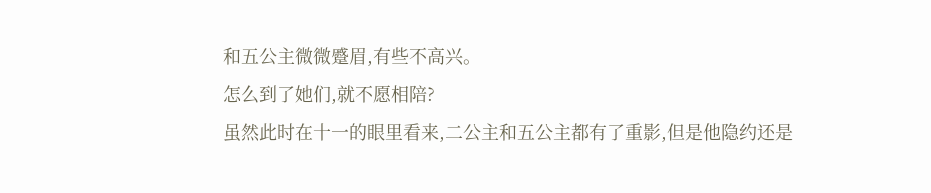和五公主微微蹙眉,有些不高兴。
怎么到了她们,就不愿相陪?
虽然此时在十一的眼里看来,二公主和五公主都有了重影,但是他隐约还是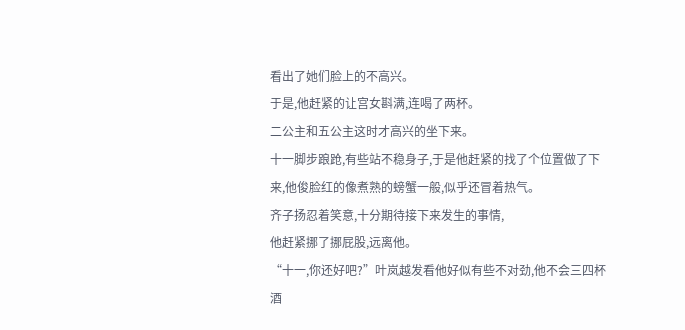看出了她们脸上的不高兴。
于是,他赶紧的让宫女斟满,连喝了两杯。
二公主和五公主这时才高兴的坐下来。
十一脚步踉跄,有些站不稳身子,于是他赶紧的找了个位置做了下来,他俊脸红的像煮熟的螃蟹一般,似乎还冒着热气。
齐子扬忍着笑意,十分期待接下来发生的事情,
他赶紧挪了挪屁股,远离他。
“十一,你还好吧?”叶岚越发看他好似有些不对劲,他不会三四杯酒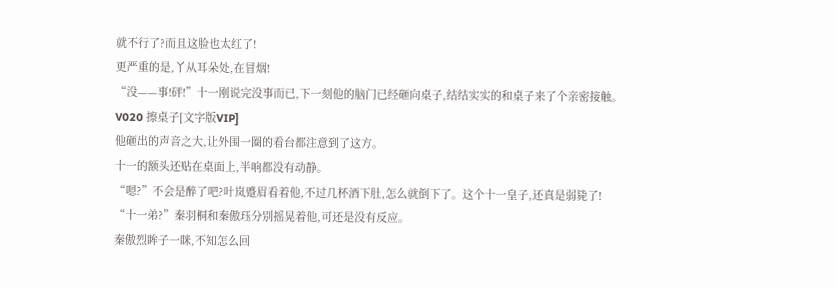就不行了?而且这脸也太红了!
更严重的是,丫从耳朵处,在冒烟!
“没——事!砰!”十一刚说完没事而已,下一刻他的脑门已经砸向桌子,结结实实的和桌子来了个亲密接触。
V020 擦桌子[文字版VIP]
他砸出的声音之大,让外围一圈的看台都注意到了这方。
十一的额头还贴在桌面上,半响都没有动静。
“嗯?”不会是醉了吧?叶岚蹙眉看着他,不过几杯酒下肚,怎么就倒下了。这个十一皇子,还真是弱毙了!
“十一弟?”秦羽桐和秦傲珏分别摇晃着他,可还是没有反应。
秦傲烈眸子一眯,不知怎么回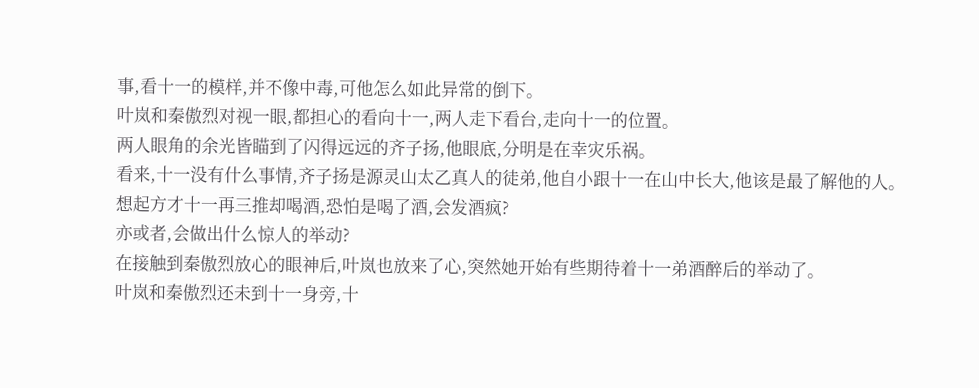事,看十一的模样,并不像中毒,可他怎么如此异常的倒下。
叶岚和秦傲烈对视一眼,都担心的看向十一,两人走下看台,走向十一的位置。
两人眼角的余光皆瞄到了闪得远远的齐子扬,他眼底,分明是在幸灾乐祸。
看来,十一没有什么事情,齐子扬是源灵山太乙真人的徒弟,他自小跟十一在山中长大,他该是最了解他的人。
想起方才十一再三推却喝酒,恐怕是喝了酒,会发酒疯?
亦或者,会做出什么惊人的举动?
在接触到秦傲烈放心的眼神后,叶岚也放来了心,突然她开始有些期待着十一弟酒醉后的举动了。
叶岚和秦傲烈还未到十一身旁,十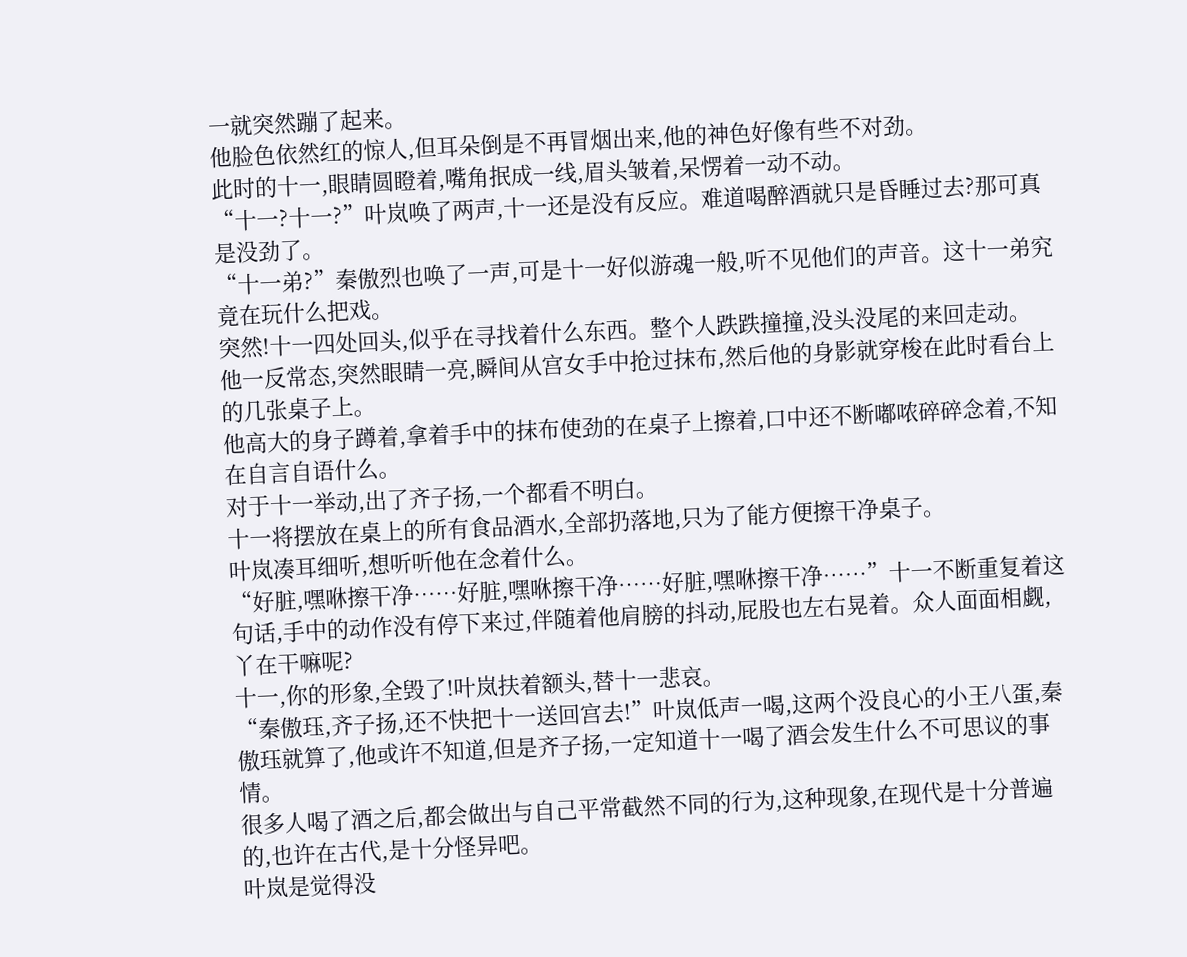一就突然蹦了起来。
他脸色依然红的惊人,但耳朵倒是不再冒烟出来,他的神色好像有些不对劲。
此时的十一,眼睛圆瞪着,嘴角抿成一线,眉头皱着,呆愣着一动不动。
“十一?十一?”叶岚唤了两声,十一还是没有反应。难道喝醉酒就只是昏睡过去?那可真是没劲了。
“十一弟?”秦傲烈也唤了一声,可是十一好似游魂一般,听不见他们的声音。这十一弟究竟在玩什么把戏。
突然!十一四处回头,似乎在寻找着什么东西。整个人跌跌撞撞,没头没尾的来回走动。
他一反常态,突然眼睛一亮,瞬间从宫女手中抢过抹布,然后他的身影就穿梭在此时看台上的几张桌子上。
他高大的身子蹲着,拿着手中的抹布使劲的在桌子上擦着,口中还不断嘟哝碎碎念着,不知在自言自语什么。
对于十一举动,出了齐子扬,一个都看不明白。
十一将摆放在桌上的所有食品酒水,全部扔落地,只为了能方便擦干净桌子。
叶岚凑耳细听,想听听他在念着什么。
“好脏,嘿咻擦干净……好脏,嘿咻擦干净……好脏,嘿咻擦干净……”十一不断重复着这句话,手中的动作没有停下来过,伴随着他肩膀的抖动,屁股也左右晃着。众人面面相觑,丫在干嘛呢?
十一,你的形象,全毁了!叶岚扶着额头,替十一悲哀。
“秦傲珏,齐子扬,还不快把十一送回宫去!”叶岚低声一喝,这两个没良心的小王八蛋,秦傲珏就算了,他或许不知道,但是齐子扬,一定知道十一喝了酒会发生什么不可思议的事情。
很多人喝了酒之后,都会做出与自己平常截然不同的行为,这种现象,在现代是十分普遍的,也许在古代,是十分怪异吧。
叶岚是觉得没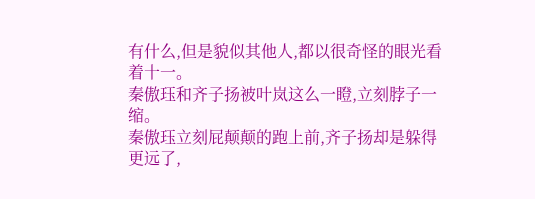有什么,但是貌似其他人,都以很奇怪的眼光看着十一。
秦傲珏和齐子扬被叶岚这么一瞪,立刻脖子一缩。
秦傲珏立刻屁颠颠的跑上前,齐子扬却是躲得更远了,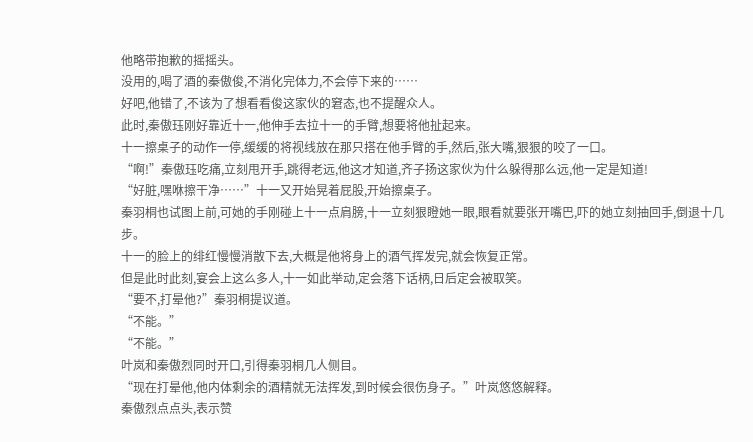他略带抱歉的摇摇头。
没用的,喝了酒的秦傲俊,不消化完体力,不会停下来的……
好吧,他错了,不该为了想看看俊这家伙的窘态,也不提醒众人。
此时,秦傲珏刚好靠近十一,他伸手去拉十一的手臂,想要将他扯起来。
十一擦桌子的动作一停,缓缓的将视线放在那只搭在他手臂的手,然后,张大嘴,狠狠的咬了一口。
“啊!”秦傲珏吃痛,立刻甩开手,跳得老远,他这才知道,齐子扬这家伙为什么躲得那么远,他一定是知道!
“好脏,嘿咻擦干净……”十一又开始晃着屁股,开始擦桌子。
秦羽桐也试图上前,可她的手刚碰上十一点肩膀,十一立刻狠瞪她一眼,眼看就要张开嘴巴,吓的她立刻抽回手,倒退十几步。
十一的脸上的绯红慢慢消散下去,大概是他将身上的酒气挥发完,就会恢复正常。
但是此时此刻,宴会上这么多人,十一如此举动,定会落下话柄,日后定会被取笑。
“要不,打晕他?”秦羽桐提议道。
“不能。”
“不能。”
叶岚和秦傲烈同时开口,引得秦羽桐几人侧目。
“现在打晕他,他内体剩余的酒精就无法挥发,到时候会很伤身子。”叶岚悠悠解释。
秦傲烈点点头,表示赞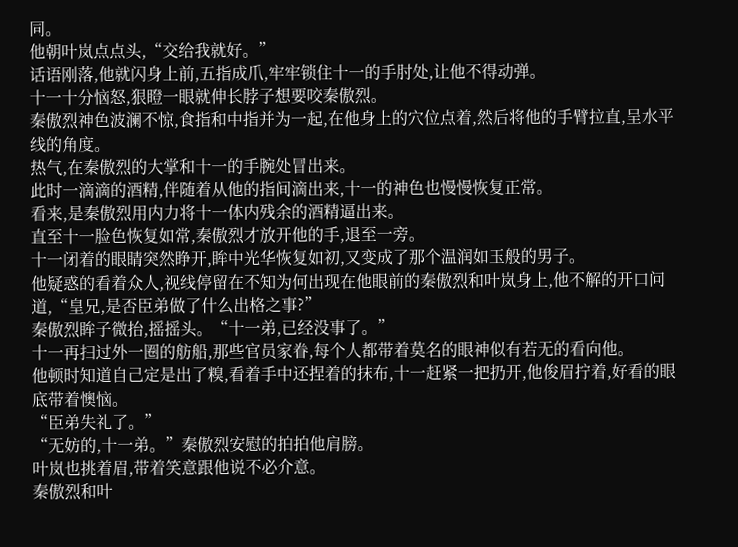同。
他朝叶岚点点头,“交给我就好。”
话语刚落,他就闪身上前,五指成爪,牢牢锁住十一的手肘处,让他不得动弹。
十一十分恼怒,狠瞪一眼就伸长脖子想要咬秦傲烈。
秦傲烈神色波澜不惊,食指和中指并为一起,在他身上的穴位点着,然后将他的手臂拉直,呈水平线的角度。
热气,在秦傲烈的大掌和十一的手腕处冒出来。
此时一滴滴的酒精,伴随着从他的指间滴出来,十一的神色也慢慢恢复正常。
看来,是秦傲烈用内力将十一体内残余的酒精逼出来。
直至十一脸色恢复如常,秦傲烈才放开他的手,退至一旁。
十一闭着的眼睛突然睁开,眸中光华恢复如初,又变成了那个温润如玉般的男子。
他疑惑的看着众人,视线停留在不知为何出现在他眼前的秦傲烈和叶岚身上,他不解的开口问道,“皇兄,是否臣弟做了什么出格之事?”
秦傲烈眸子微抬,摇摇头。“十一弟,已经没事了。”
十一再扫过外一圈的舫船,那些官员家眷,每个人都带着莫名的眼神似有若无的看向他。
他顿时知道自己定是出了糗,看着手中还捏着的抹布,十一赶紧一把扔开,他俊眉拧着,好看的眼底带着懊恼。
“臣弟失礼了。”
“无妨的,十一弟。”秦傲烈安慰的拍拍他肩膀。
叶岚也挑着眉,带着笑意跟他说不必介意。
秦傲烈和叶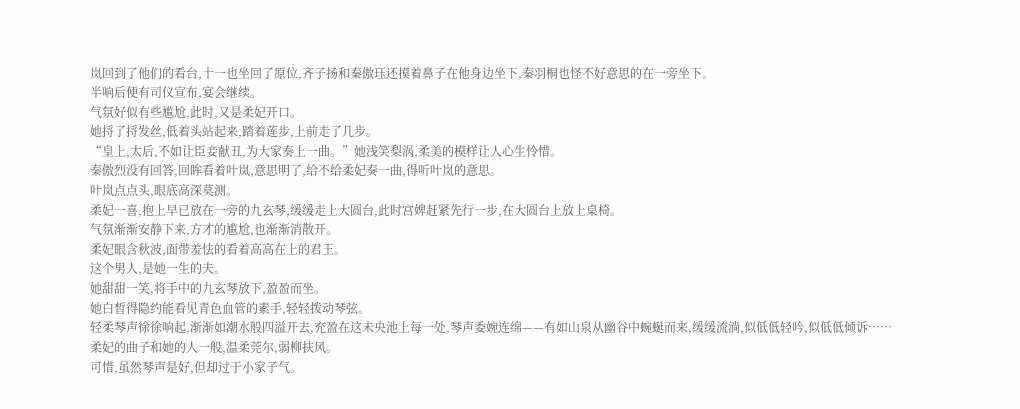岚回到了他们的看台,十一也坐回了原位,齐子扬和秦傲珏还摸着鼻子在他身边坐下,秦羽桐也怪不好意思的在一旁坐下。
半响后便有司仪宣布,宴会继续。
气氛好似有些尴尬,此时,又是柔妃开口。
她捋了捋发丝,低着头站起来,踏着莲步,上前走了几步。
“皇上,太后,不如让臣妾献丑,为大家奏上一曲。”她浅笑梨涡,柔美的模样让人心生怜惜。
秦傲烈没有回答,回眸看着叶岚,意思明了,给不给柔妃奏一曲,得听叶岚的意思。
叶岚点点头,眼底高深莫测。
柔妃一喜,抱上早已放在一旁的九玄琴,缓缓走上大圆台,此时宫婢赶紧先行一步,在大圆台上放上桌椅。
气氛渐渐安静下来,方才的尴尬,也渐渐消散开。
柔妃眼含秋波,面带羞怯的看着高高在上的君王。
这个男人,是她一生的夫。
她甜甜一笑,将手中的九玄琴放下,盈盈而坐。
她白皙得隐约能看见青色血管的素手,轻轻拨动琴弦。
轻柔琴声徐徐响起,渐渐如潮水般四溢开去,充盈在这未央池上每一处,琴声委婉连绵——有如山泉从幽谷中蜿蜒而来,缓缓流淌,似低低轻吟,似低低倾诉……
柔妃的曲子和她的人一般,温柔莞尔,弱柳扶风。
可惜,虽然琴声是好,但却过于小家子气。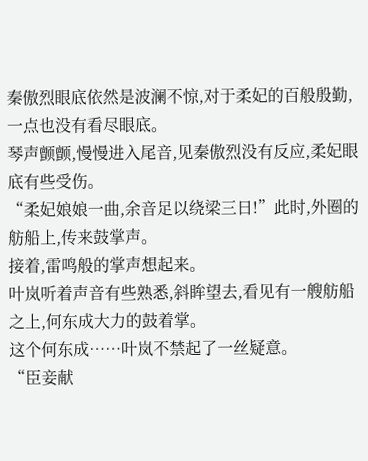秦傲烈眼底依然是波澜不惊,对于柔妃的百般殷勤,一点也没有看尽眼底。
琴声颤颤,慢慢进入尾音,见秦傲烈没有反应,柔妃眼底有些受伤。
“柔妃娘娘一曲,余音足以绕梁三日!”此时,外圈的舫船上,传来鼓掌声。
接着,雷鸣般的掌声想起来。
叶岚听着声音有些熟悉,斜眸望去,看见有一艘舫船之上,何东成大力的鼓着掌。
这个何东成……叶岚不禁起了一丝疑意。
“臣妾献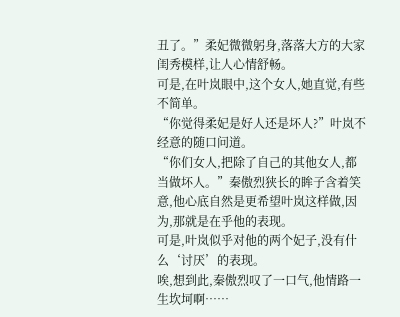丑了。”柔妃微微躬身,落落大方的大家闺秀模样,让人心情舒畅。
可是,在叶岚眼中,这个女人,她直觉,有些不简单。
“你觉得柔妃是好人还是坏人?”叶岚不经意的随口问道。
“你们女人,把除了自己的其他女人,都当做坏人。”秦傲烈狭长的眸子含着笑意,他心底自然是更希望叶岚这样做,因为,那就是在乎他的表现。
可是,叶岚似乎对他的两个妃子,没有什么‘讨厌’的表现。
唉,想到此,秦傲烈叹了一口气,他情路一生坎坷啊……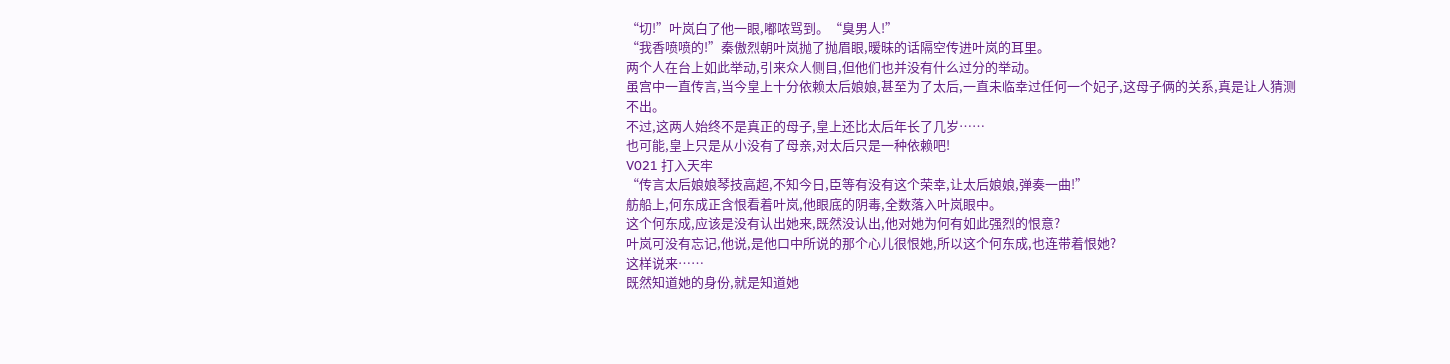“切!”叶岚白了他一眼,嘟哝骂到。“臭男人!”
“我香喷喷的!”秦傲烈朝叶岚抛了抛眉眼,暧昧的话隔空传进叶岚的耳里。
两个人在台上如此举动,引来众人侧目,但他们也并没有什么过分的举动。
虽宫中一直传言,当今皇上十分依赖太后娘娘,甚至为了太后,一直未临幸过任何一个妃子,这母子俩的关系,真是让人猜测不出。
不过,这两人始终不是真正的母子,皇上还比太后年长了几岁……
也可能,皇上只是从小没有了母亲,对太后只是一种依赖吧!
V021 打入天牢
“传言太后娘娘琴技高超,不知今日,臣等有没有这个荣幸,让太后娘娘,弹奏一曲!”
舫船上,何东成正含恨看着叶岚,他眼底的阴毒,全数落入叶岚眼中。
这个何东成,应该是没有认出她来,既然没认出,他对她为何有如此强烈的恨意?
叶岚可没有忘记,他说,是他口中所说的那个心儿很恨她,所以这个何东成,也连带着恨她?
这样说来……
既然知道她的身份,就是知道她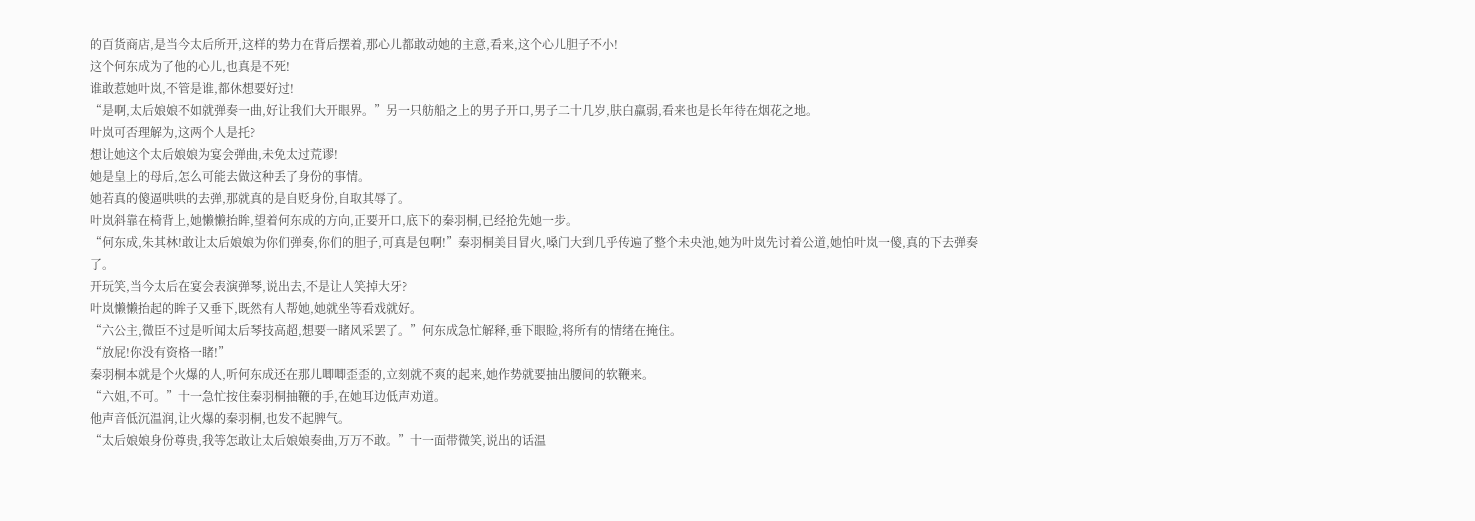的百货商店,是当今太后所开,这样的势力在背后摆着,那心儿都敢动她的主意,看来,这个心儿胆子不小!
这个何东成为了他的心儿,也真是不死!
谁敢惹她叶岚,不管是谁,都休想要好过!
“是啊,太后娘娘不如就弹奏一曲,好让我们大开眼界。”另一只舫船之上的男子开口,男子二十几岁,肤白羸弱,看来也是长年待在烟花之地。
叶岚可否理解为,这两个人是托?
想让她这个太后娘娘为宴会弹曲,未免太过荒谬!
她是皇上的母后,怎么可能去做这种丢了身份的事情。
她若真的傻逼哄哄的去弹,那就真的是自贬身份,自取其辱了。
叶岚斜靠在椅背上,她懒懒抬眸,望着何东成的方向,正要开口,底下的秦羽桐,已经抢先她一步。
“何东成,朱其林!敢让太后娘娘为你们弹奏,你们的胆子,可真是包啊!”秦羽桐美目冒火,嗓门大到几乎传遍了整个未央池,她为叶岚先讨着公道,她怕叶岚一傻,真的下去弹奏了。
开玩笑,当今太后在宴会表演弹琴,说出去,不是让人笑掉大牙?
叶岚懒懒抬起的眸子又垂下,既然有人帮她,她就坐等看戏就好。
“六公主,微臣不过是听闻太后琴技高超,想要一睹风采罢了。”何东成急忙解释,垂下眼睑,将所有的情绪在掩住。
“放屁!你没有资格一睹!”
秦羽桐本就是个火爆的人,听何东成还在那儿唧唧歪歪的,立刻就不爽的起来,她作势就要抽出腰间的软鞭来。
“六姐,不可。”十一急忙按住秦羽桐抽鞭的手,在她耳边低声劝道。
他声音低沉温润,让火爆的秦羽桐,也发不起脾气。
“太后娘娘身份尊贵,我等怎敢让太后娘娘奏曲,万万不敢。”十一面带微笑,说出的话温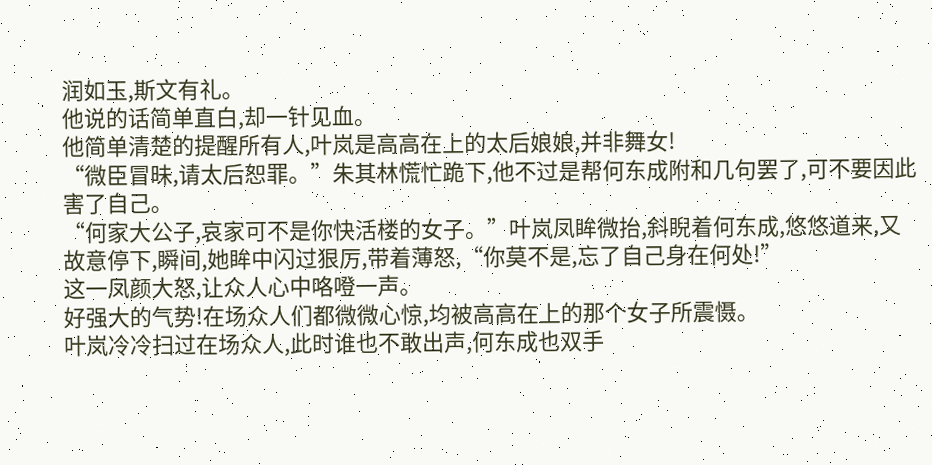润如玉,斯文有礼。
他说的话简单直白,却一针见血。
他简单清楚的提醒所有人,叶岚是高高在上的太后娘娘,并非舞女!
“微臣冒昧,请太后恕罪。”朱其林慌忙跪下,他不过是帮何东成附和几句罢了,可不要因此害了自己。
“何家大公子,哀家可不是你快活楼的女子。”叶岚凤眸微抬,斜睨着何东成,悠悠道来,又故意停下,瞬间,她眸中闪过狠厉,带着薄怒,“你莫不是,忘了自己身在何处!”
这一凤颜大怒,让众人心中咯噔一声。
好强大的气势!在场众人们都微微心惊,均被高高在上的那个女子所震慑。
叶岚冷冷扫过在场众人,此时谁也不敢出声,何东成也双手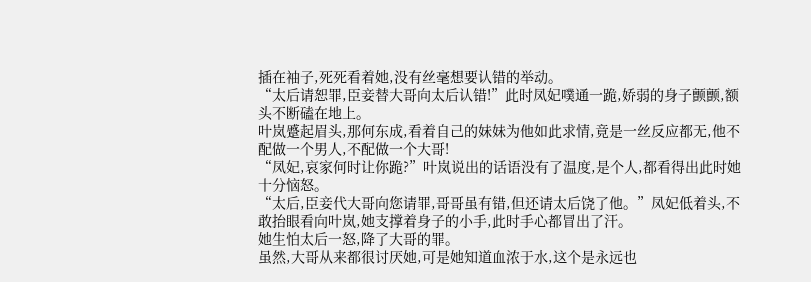插在袖子,死死看着她,没有丝毫想要认错的举动。
“太后请恕罪,臣妾替大哥向太后认错!”此时凤妃噗通一跪,娇弱的身子颤颤,额头不断磕在地上。
叶岚蹙起眉头,那何东成,看着自己的妹妹为他如此求情,竟是一丝反应都无,他不配做一个男人,不配做一个大哥!
“凤妃,哀家何时让你跪?”叶岚说出的话语没有了温度,是个人,都看得出此时她十分恼怒。
“太后,臣妾代大哥向您请罪,哥哥虽有错,但还请太后饶了他。”凤妃低着头,不敢抬眼看向叶岚,她支撑着身子的小手,此时手心都冒出了汗。
她生怕太后一怒,降了大哥的罪。
虽然,大哥从来都很讨厌她,可是她知道血浓于水,这个是永远也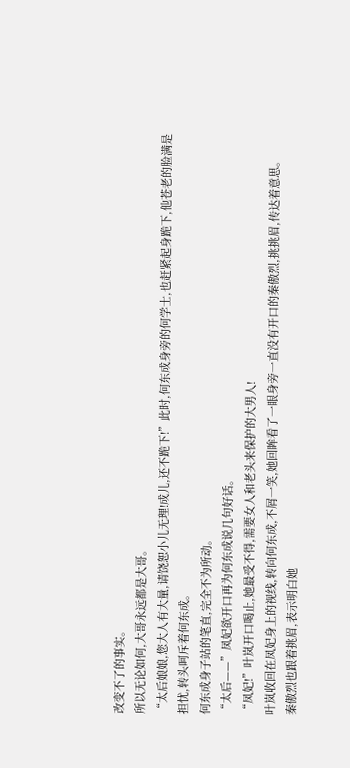改变不了的事实。
所以无论如何,大哥永远都是大哥。
“太后娘娘,您大人有大量,请饶恕小儿无理!成儿,还不跪下!”此时,何东成身旁的何学士,也赶紧起身跪下,他苍老的脸满是担忧,转头呵斥着何东成。
何东成身子站的笔直,完全不为所动。
“太后——”凤妃欲开口再为何东成说几句好话。
“凤妃!”叶岚开口喝止,她最受不得,需要女人和老头来保护的大男人!
叶岚收回在凤妃身上的视线,转向何东成,不屑一笑,她回眸看了一眼身旁一直没有开口的秦傲烈,挑挑眉,传达着意思。
秦傲烈也跟着挑眉,表示明白她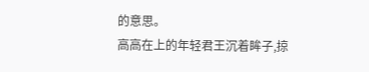的意思。
高高在上的年轻君王沉着眸子,掠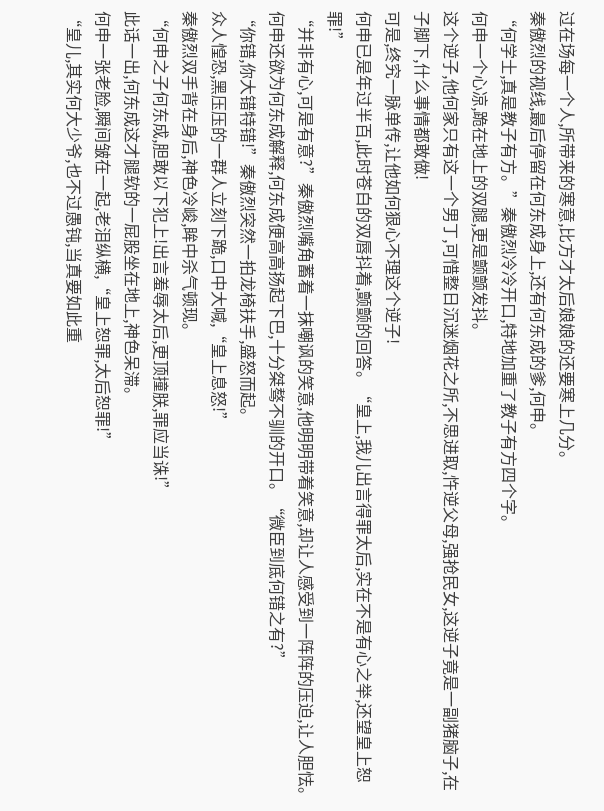过在场每一个人,所带来的寒意,比方才太后娘娘的还要寒上几分。
秦傲烈的视线,最后停留在何东成身上,还有何东成的爹,何申。
“何学士,真是教子有方。”秦傲烈冷冷开口,特地加重了教子有方四个字。
何申一个心凉,跪在地上的双腿,更是颤颤发抖。
这个逆子,他何家只有这一个男丁,可惜整日沉迷烟花之所,不思进取,忤逆父母,强抢民女,这逆子竟是一副猪脑子,在子脚下,什么事情都敢做!
可是,终究一脉单传,让他如何狠心不理这个逆子!
何申已是年过半百,此时苍白的双唇抖着,颤颤的回答。“皇上,我儿出言得罪太后,实在不是有心之举,还望皇上恕罪!”
“并非有心,可是有意?”秦傲烈嘴角蓄着一抹嘲讽的笑意,他明明带着笑意,却让人感受到一阵阵的压迫,让人胆怯。
何申还欲为何东成解释,何东成便高高扬起下巴,十分桀骜不驯的开口。“微臣到底何错之有?”
“你错,你大错特错!”秦傲烈突然一拍龙椅扶手,盛怒而起。
众人惶恐,黑压压的一群人立刻下跪,口中大喊,“皇上息怒!”
秦傲烈双手背在身后,神色冷峻,眸中杀气顿现。
“何申之子何东成,胆敢以下犯上!出言羞辱太后,更顶撞朕,罪应当诛!”
此话一出,何东成这才腿软的一屁股坐在地上,神色呆滞。
何申一张老脸,瞬间皱在一起,老泪纵横,“皇上恕罪,太后恕罪!”
“皇儿,其实何大少爷,也不过愚钝,当真要如此重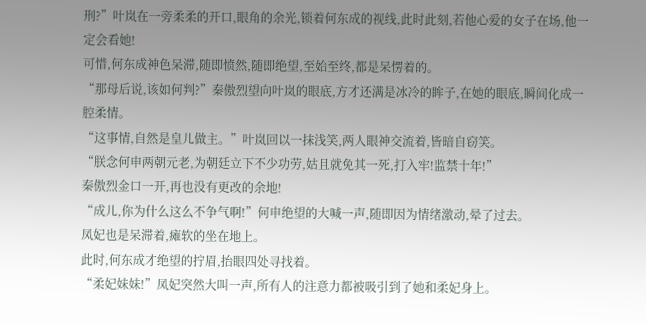刑?”叶岚在一旁柔柔的开口,眼角的余光,锁着何东成的视线,此时此刻,若他心爱的女子在场,他一定会看她!
可惜,何东成神色呆滞,随即愤然,随即绝望,至始至终,都是呆愣着的。
“那母后说,该如何判?”秦傲烈望向叶岚的眼底,方才还满是冰冷的眸子,在她的眼底,瞬间化成一腔柔情。
“这事情,自然是皇儿做主。”叶岚回以一抹浅笑,两人眼神交流着,皆暗自窃笑。
“朕念何申两朝元老,为朝廷立下不少功劳,姑且就免其一死,打入牢!监禁十年!”
秦傲烈金口一开,再也没有更改的余地!
“成儿,你为什么这么不争气啊!”何申绝望的大喊一声,随即因为情绪激动,晕了过去。
凤妃也是呆滞着,瘫软的坐在地上。
此时,何东成才绝望的拧眉,抬眼四处寻找着。
“柔妃妹妹!”凤妃突然大叫一声,所有人的注意力都被吸引到了她和柔妃身上。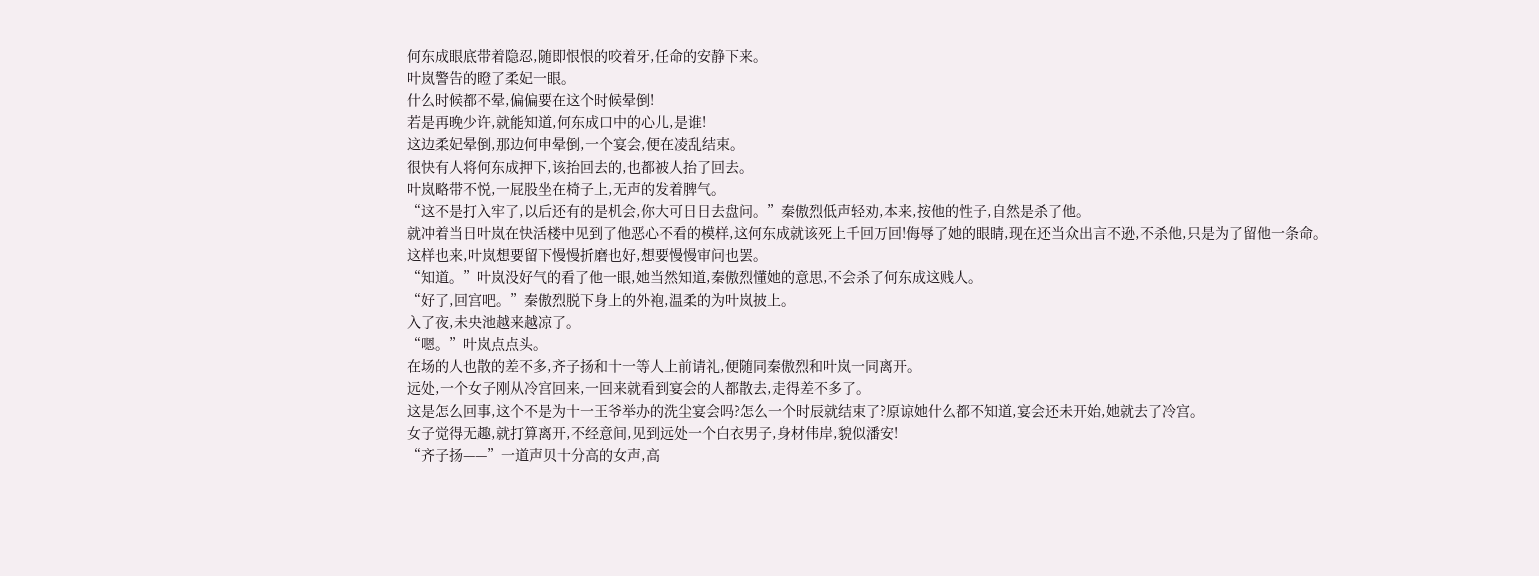何东成眼底带着隐忍,随即恨恨的咬着牙,任命的安静下来。
叶岚警告的瞪了柔妃一眼。
什么时候都不晕,偏偏要在这个时候晕倒!
若是再晚少许,就能知道,何东成口中的心儿,是谁!
这边柔妃晕倒,那边何申晕倒,一个宴会,便在凌乱结束。
很快有人将何东成押下,该抬回去的,也都被人抬了回去。
叶岚略带不悦,一屁股坐在椅子上,无声的发着脾气。
“这不是打入牢了,以后还有的是机会,你大可日日去盘问。”秦傲烈低声轻劝,本来,按他的性子,自然是杀了他。
就冲着当日叶岚在快活楼中见到了他恶心不看的模样,这何东成就该死上千回万回!侮辱了她的眼睛,现在还当众出言不逊,不杀他,只是为了留他一条命。
这样也来,叶岚想要留下慢慢折磨也好,想要慢慢审问也罢。
“知道。”叶岚没好气的看了他一眼,她当然知道,秦傲烈懂她的意思,不会杀了何东成这贱人。
“好了,回宫吧。”秦傲烈脱下身上的外袍,温柔的为叶岚披上。
入了夜,未央池越来越凉了。
“嗯。”叶岚点点头。
在场的人也散的差不多,齐子扬和十一等人上前请礼,便随同秦傲烈和叶岚一同离开。
远处,一个女子刚从冷宫回来,一回来就看到宴会的人都散去,走得差不多了。
这是怎么回事,这个不是为十一王爷举办的洗尘宴会吗?怎么一个时辰就结束了?原谅她什么都不知道,宴会还未开始,她就去了冷宫。
女子觉得无趣,就打算离开,不经意间,见到远处一个白衣男子,身材伟岸,貌似潘安!
“齐子扬——”一道声贝十分高的女声,高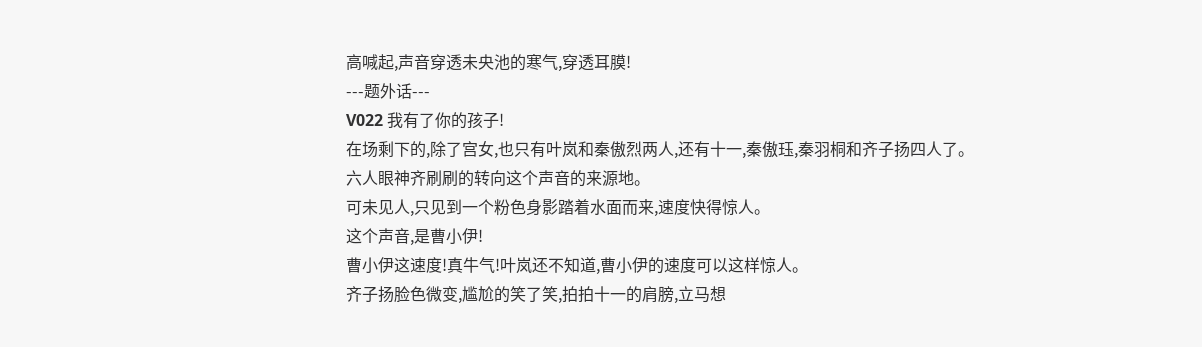高喊起,声音穿透未央池的寒气,穿透耳膜!
---题外话---
V022 我有了你的孩子!
在场剩下的,除了宫女,也只有叶岚和秦傲烈两人,还有十一,秦傲珏,秦羽桐和齐子扬四人了。
六人眼神齐刷刷的转向这个声音的来源地。
可未见人,只见到一个粉色身影踏着水面而来,速度快得惊人。
这个声音,是曹小伊!
曹小伊这速度!真牛气!叶岚还不知道,曹小伊的速度可以这样惊人。
齐子扬脸色微变,尴尬的笑了笑,拍拍十一的肩膀,立马想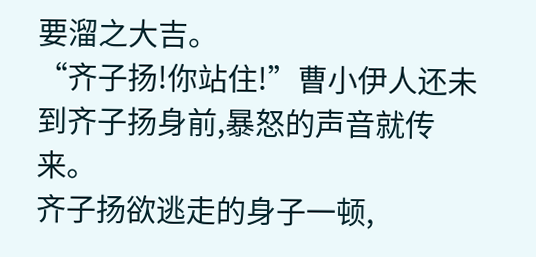要溜之大吉。
“齐子扬!你站住!”曹小伊人还未到齐子扬身前,暴怒的声音就传来。
齐子扬欲逃走的身子一顿,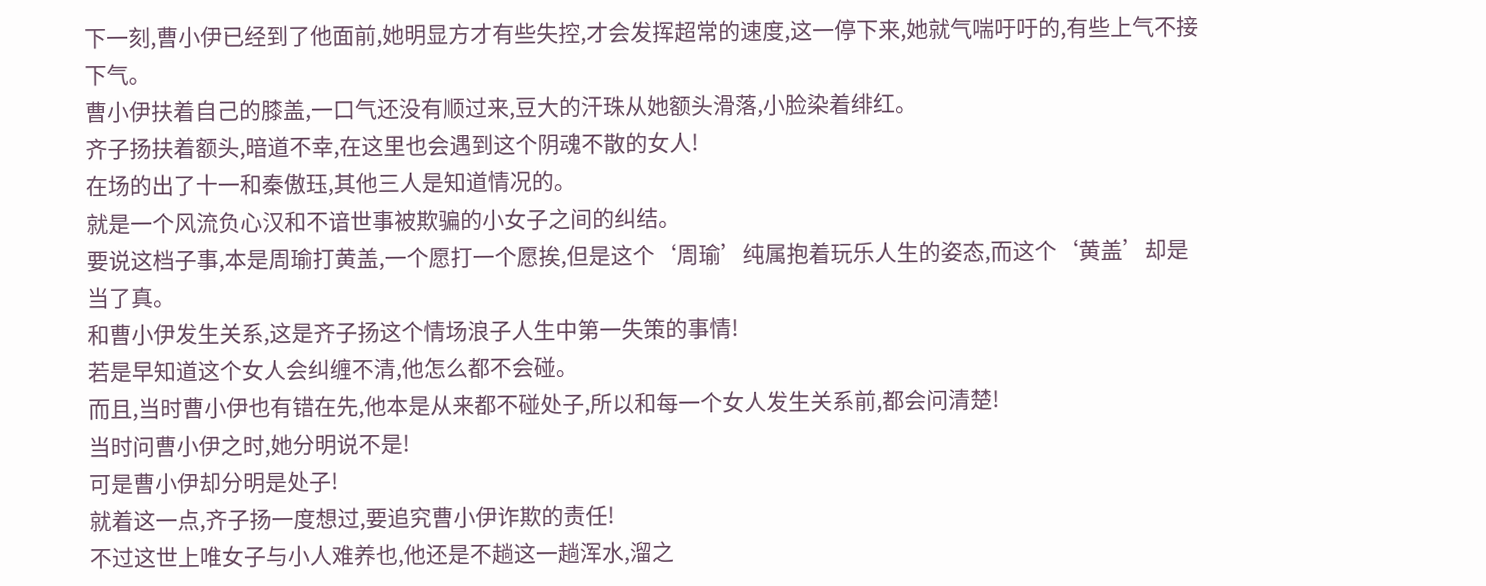下一刻,曹小伊已经到了他面前,她明显方才有些失控,才会发挥超常的速度,这一停下来,她就气喘吁吁的,有些上气不接下气。
曹小伊扶着自己的膝盖,一口气还没有顺过来,豆大的汗珠从她额头滑落,小脸染着绯红。
齐子扬扶着额头,暗道不幸,在这里也会遇到这个阴魂不散的女人!
在场的出了十一和秦傲珏,其他三人是知道情况的。
就是一个风流负心汉和不谙世事被欺骗的小女子之间的纠结。
要说这档子事,本是周瑜打黄盖,一个愿打一个愿挨,但是这个‘周瑜’纯属抱着玩乐人生的姿态,而这个‘黄盖’却是当了真。
和曹小伊发生关系,这是齐子扬这个情场浪子人生中第一失策的事情!
若是早知道这个女人会纠缠不清,他怎么都不会碰。
而且,当时曹小伊也有错在先,他本是从来都不碰处子,所以和每一个女人发生关系前,都会问清楚!
当时问曹小伊之时,她分明说不是!
可是曹小伊却分明是处子!
就着这一点,齐子扬一度想过,要追究曹小伊诈欺的责任!
不过这世上唯女子与小人难养也,他还是不趟这一趟浑水,溜之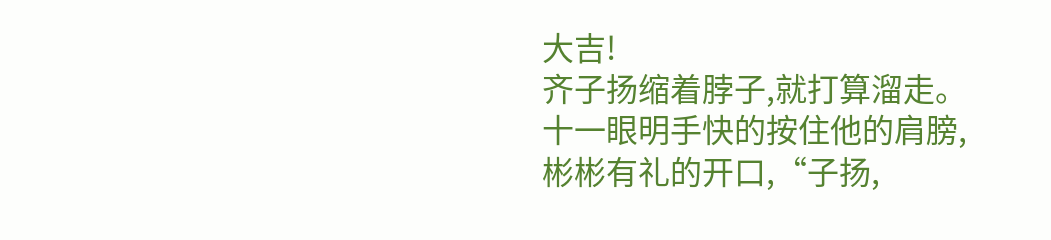大吉!
齐子扬缩着脖子,就打算溜走。
十一眼明手快的按住他的肩膀,彬彬有礼的开口,“子扬,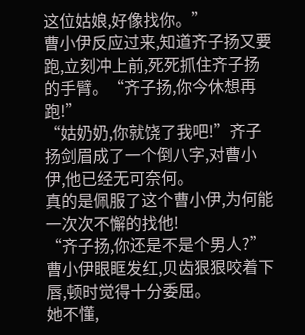这位姑娘,好像找你。”
曹小伊反应过来,知道齐子扬又要跑,立刻冲上前,死死抓住齐子扬的手臂。“齐子扬,你今休想再跑!”
“姑奶奶,你就饶了我吧!”齐子扬剑眉成了一个倒八字,对曹小伊,他已经无可奈何。
真的是佩服了这个曹小伊,为何能一次次不懈的找他!
“齐子扬,你还是不是个男人?”曹小伊眼眶发红,贝齿狠狠咬着下唇,顿时觉得十分委屈。
她不懂,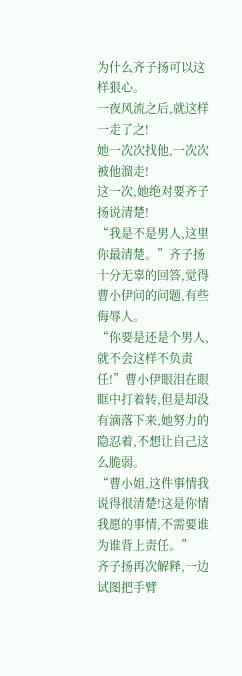为什么齐子扬可以这样狠心。
一夜风流之后,就这样一走了之!
她一次次找他,一次次被他溜走!
这一次,她绝对要齐子扬说清楚!
“我是不是男人,这里你最清楚。”齐子扬十分无辜的回答,觉得曹小伊问的问题,有些侮辱人。
“你要是还是个男人,就不会这样不负责任!”曹小伊眼泪在眼眶中打着转,但是却没有滴落下来,她努力的隐忍着,不想让自己这么脆弱。
“曹小姐,这件事情我说得很清楚!这是你情我愿的事情,不需要谁为谁背上责任。”
齐子扬再次解释,一边试图把手臂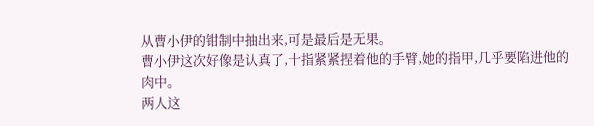从曹小伊的钳制中抽出来,可是最后是无果。
曹小伊这次好像是认真了,十指紧紧捏着他的手臂,她的指甲,几乎要陷进他的肉中。
两人这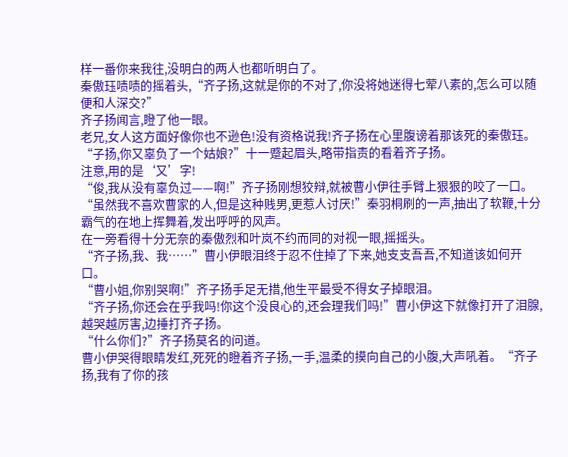样一番你来我往,没明白的两人也都听明白了。
秦傲珏啧啧的摇着头,“齐子扬,这就是你的不对了,你没将她迷得七荤八素的,怎么可以随便和人深交?”
齐子扬闻言,瞪了他一眼。
老兄,女人这方面好像你也不逊色!没有资格说我!齐子扬在心里腹谤着那该死的秦傲珏。
“子扬,你又辜负了一个姑娘?”十一蹙起眉头,略带指责的看着齐子扬。
注意,用的是‘又’字!
“俊,我从没有辜负过——啊!”齐子扬刚想狡辩,就被曹小伊往手臂上狠狠的咬了一口。
“虽然我不喜欢曹家的人,但是这种贱男,更惹人讨厌!”秦羽桐刷的一声,抽出了软鞭,十分霸气的在地上挥舞着,发出呼呼的风声。
在一旁看得十分无奈的秦傲烈和叶岚不约而同的对视一眼,摇摇头。
“齐子扬,我、我……”曹小伊眼泪终于忍不住掉了下来,她支支吾吾,不知道该如何开口。
“曹小姐,你别哭啊!”齐子扬手足无措,他生平最受不得女子掉眼泪。
“齐子扬,你还会在乎我吗!你这个没良心的,还会理我们吗!”曹小伊这下就像打开了泪腺,越哭越厉害,边捶打齐子扬。
“什么你们?”齐子扬莫名的问道。
曹小伊哭得眼睛发红,死死的瞪着齐子扬,一手,温柔的摸向自己的小腹,大声吼着。“齐子扬,我有了你的孩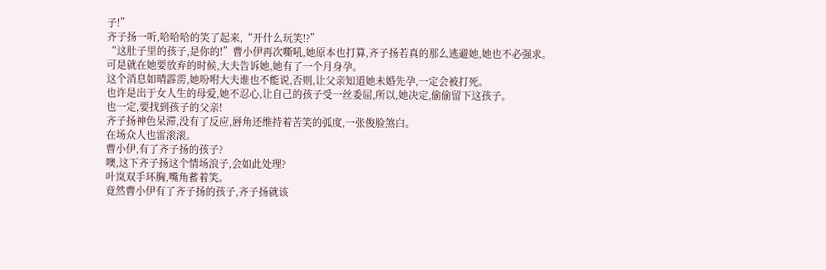子!”
齐子扬一听,哈哈哈的笑了起来,“开什么玩笑!?”
“这肚子里的孩子,是你的!”曹小伊再次嘶吼,她原本也打算,齐子扬若真的那么逃避她,她也不必强求。
可是就在她要放弃的时候,大夫告诉她,她有了一个月身孕。
这个消息如晴霹雳,她吩咐大夫谁也不能说,否则,让父亲知道她未婚先孕,一定会被打死。
也许是出于女人生的母爱,她不忍心,让自己的孩子受一丝委屈,所以,她决定,偷偷留下这孩子。
也一定,要找到孩子的父亲!
齐子扬神色呆滞,没有了反应,唇角还维持着苦笑的弧度,一张俊脸煞白。
在场众人也雷滚滚。
曹小伊,有了齐子扬的孩子?
噢,这下齐子扬这个情场浪子,会如此处理?
叶岚双手环胸,嘴角蓄着笑。
竟然曹小伊有了齐子扬的孩子,齐子扬就该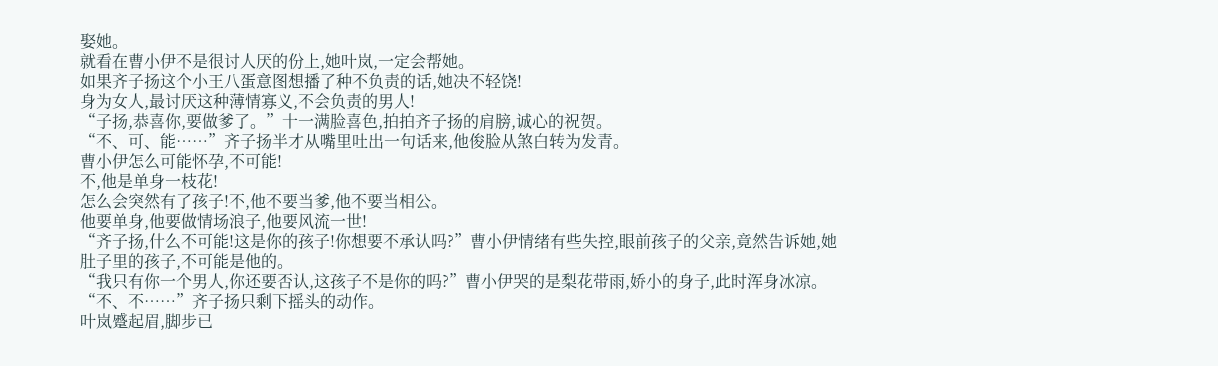娶她。
就看在曹小伊不是很讨人厌的份上,她叶岚,一定会帮她。
如果齐子扬这个小王八蛋意图想播了种不负责的话,她决不轻饶!
身为女人,最讨厌这种薄情寡义,不会负责的男人!
“子扬,恭喜你,要做爹了。”十一满脸喜色,拍拍齐子扬的肩膀,诚心的祝贺。
“不、可、能……”齐子扬半才从嘴里吐出一句话来,他俊脸从煞白转为发青。
曹小伊怎么可能怀孕,不可能!
不,他是单身一枝花!
怎么会突然有了孩子!不,他不要当爹,他不要当相公。
他要单身,他要做情场浪子,他要风流一世!
“齐子扬,什么不可能!这是你的孩子!你想要不承认吗?”曹小伊情绪有些失控,眼前孩子的父亲,竟然告诉她,她肚子里的孩子,不可能是他的。
“我只有你一个男人,你还要否认,这孩子不是你的吗?”曹小伊哭的是梨花带雨,娇小的身子,此时浑身冰凉。
“不、不……”齐子扬只剩下摇头的动作。
叶岚蹙起眉,脚步已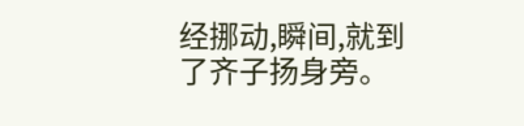经挪动,瞬间,就到了齐子扬身旁。